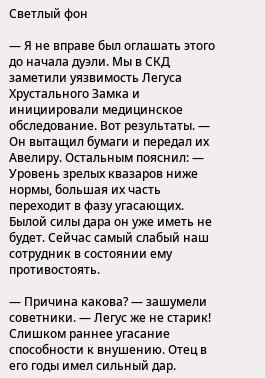Светлый фон

— Я не вправе был оглашать этого до начала дуэли. Мы в СКД заметили уязвимость Легуса Хрустального Замка и инициировали медицинское обследование. Вот результаты. — Он вытащил бумаги и передал их Авелиру. Остальным пояснил: — Уровень зрелых квазаров ниже нормы, большая их часть переходит в фазу угасающих. Былой силы дара он уже иметь не будет. Сейчас самый слабый наш сотрудник в состоянии ему противостоять.

— Причина какова? — зашумели советники. — Легус же не старик! Слишком раннее угасание способности к внушению. Отец в его годы имел сильный дар.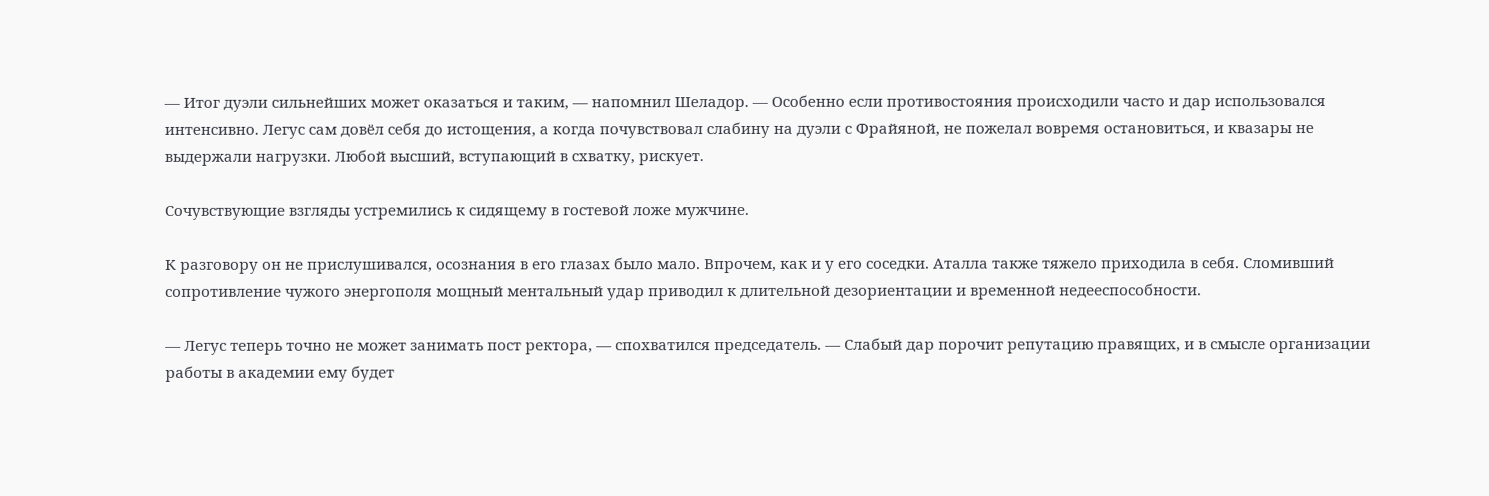— Итог дуэли сильнейших может оказаться и таким, — напомнил Шеладор. — Особенно если противостояния происходили часто и дар использовался интенсивно. Легус сам довёл себя до истощения, а когда почувствовал слабину на дуэли с Фрайяной, не пожелал вовремя остановиться, и квазары не выдержали нагрузки. Любой высший, вступающий в схватку, рискует.

Сочувствующие взгляды устремились к сидящему в гостевой ложе мужчине.

К разговору он не прислушивался, осознания в его глазах было мало. Впрочем, как и у его соседки. Аталла также тяжело приходила в себя. Сломивший сопротивление чужого энергополя мощный ментальный удар приводил к длительной дезориентации и временной недееспособности.

— Легус теперь точно не может занимать пост ректора, — спохватился председатель. — Слабый дар порочит репутацию правящих, и в смысле организации работы в академии ему будет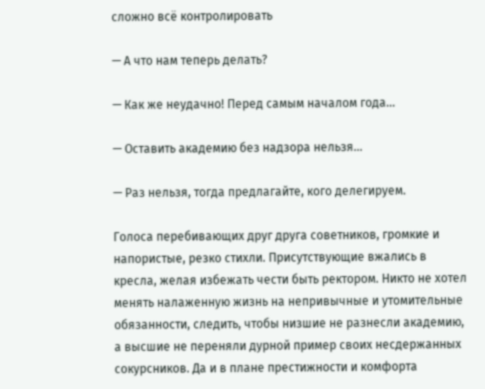сложно всё контролировать

— А что нам теперь делать?

— Как же неудачно! Перед самым началом года...

— Оставить академию без надзора нельзя...

— Раз нельзя, тогда предлагайте, кого делегируем.

Голоса перебивающих друг друга советников, громкие и напористые, резко стихли. Присутствующие вжались в кресла, желая избежать чести быть ректором. Никто не хотел менять налаженную жизнь на непривычные и утомительные обязанности, следить, чтобы низшие не разнесли академию, а высшие не переняли дурной пример своих несдержанных сокурсников. Да и в плане престижности и комфорта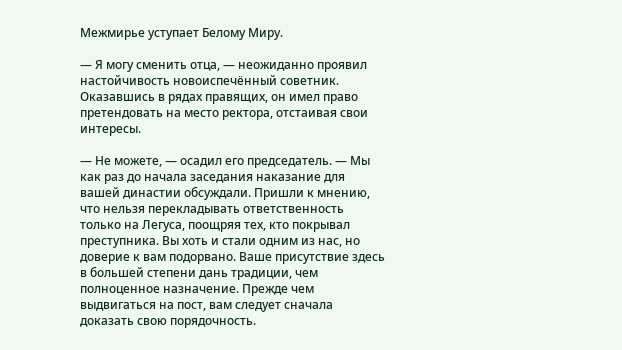Межмирье уступает Белому Миру.

— Я могу сменить отца, — неожиданно проявил настойчивость новоиспечённый советник. Оказавшись в рядах правящих, он имел право претендовать на место ректора, отстаивая свои интересы.

— Не можете, — осадил его председатель. — Мы как раз до начала заседания наказание для вашей династии обсуждали. Пришли к мнению, что нельзя перекладывать ответственность только на Легуса, поощряя тех, кто покрывал преступника. Вы хоть и стали одним из нас, но доверие к вам подорвано. Ваше присутствие здесь в большей степени дань традиции, чем полноценное назначение. Прежде чем выдвигаться на пост, вам следует сначала доказать свою порядочность.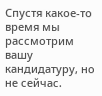Спустя какое-то время мы рассмотрим вашу кандидатуру, но не сейчас.